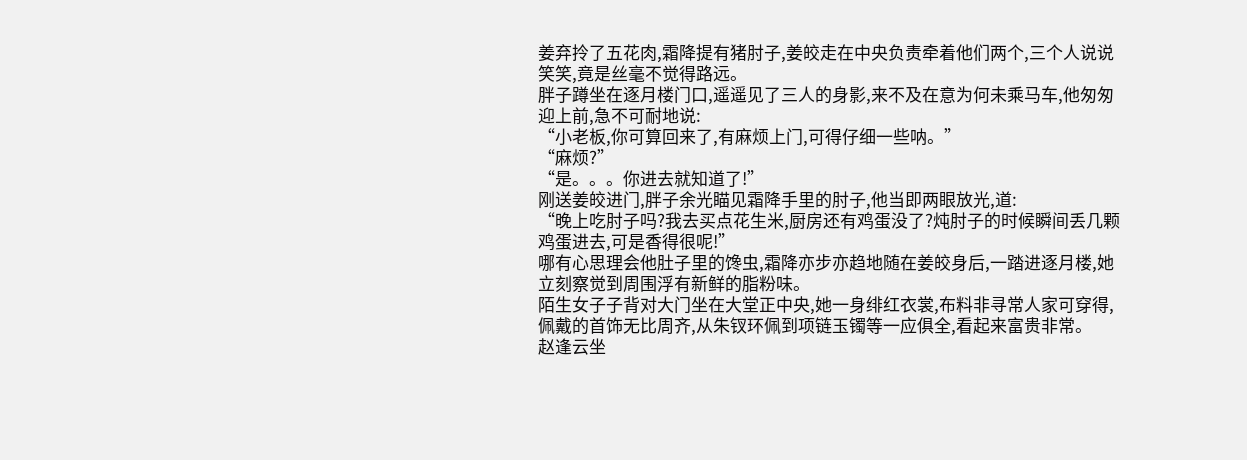姜弃拎了五花肉,霜降提有猪肘子,姜皎走在中央负责牵着他们两个,三个人说说笑笑,竟是丝毫不觉得路远。
胖子蹲坐在逐月楼门口,遥遥见了三人的身影,来不及在意为何未乘马车,他匆匆迎上前,急不可耐地说:
“小老板,你可算回来了,有麻烦上门,可得仔细一些呐。”
“麻烦?”
“是。。。你进去就知道了!”
刚送姜皎进门,胖子余光瞄见霜降手里的肘子,他当即两眼放光,道:
“晚上吃肘子吗?我去买点花生米,厨房还有鸡蛋没了?炖肘子的时候瞬间丢几颗鸡蛋进去,可是香得很呢!”
哪有心思理会他肚子里的馋虫,霜降亦步亦趋地随在姜皎身后,一踏进逐月楼,她立刻察觉到周围浮有新鲜的脂粉味。
陌生女子子背对大门坐在大堂正中央,她一身绯红衣裳,布料非寻常人家可穿得,佩戴的首饰无比周齐,从朱钗环佩到项链玉镯等一应俱全,看起来富贵非常。
赵逢云坐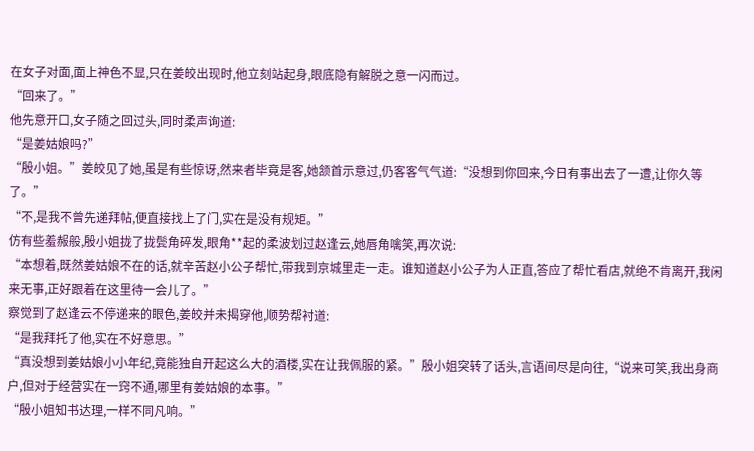在女子对面,面上神色不显,只在姜皎出现时,他立刻站起身,眼底隐有解脱之意一闪而过。
“回来了。”
他先意开口,女子随之回过头,同时柔声询道:
“是姜姑娘吗?”
“殷小姐。”姜皎见了她,虽是有些惊讶,然来者毕竟是客,她颔首示意过,仍客客气气道:“没想到你回来,今日有事出去了一遭,让你久等了。”
“不,是我不曾先递拜帖,便直接找上了门,实在是没有规矩。”
仿有些羞赧般,殷小姐拢了拢鬓角碎发,眼角**起的柔波划过赵逢云,她唇角噙笑,再次说:
“本想着,既然姜姑娘不在的话,就辛苦赵小公子帮忙,带我到京城里走一走。谁知道赵小公子为人正直,答应了帮忙看店,就绝不肯离开,我闲来无事,正好跟着在这里待一会儿了。”
察觉到了赵逢云不停递来的眼色,姜皎并未揭穿他,顺势帮衬道:
“是我拜托了他,实在不好意思。”
“真没想到姜姑娘小小年纪,竟能独自开起这么大的酒楼,实在让我佩服的紧。”殷小姐突转了话头,言语间尽是向往,“说来可笑,我出身商户,但对于经营实在一窍不通,哪里有姜姑娘的本事。”
“殷小姐知书达理,一样不同凡响。”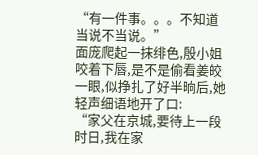“有一件事。。。不知道当说不当说。”
面庞爬起一抹绯色,殷小姐咬着下唇,是不是偷看姜皎一眼,似挣扎了好半晌后,她轻声细语地开了口:
“家父在京城,要待上一段时日,我在家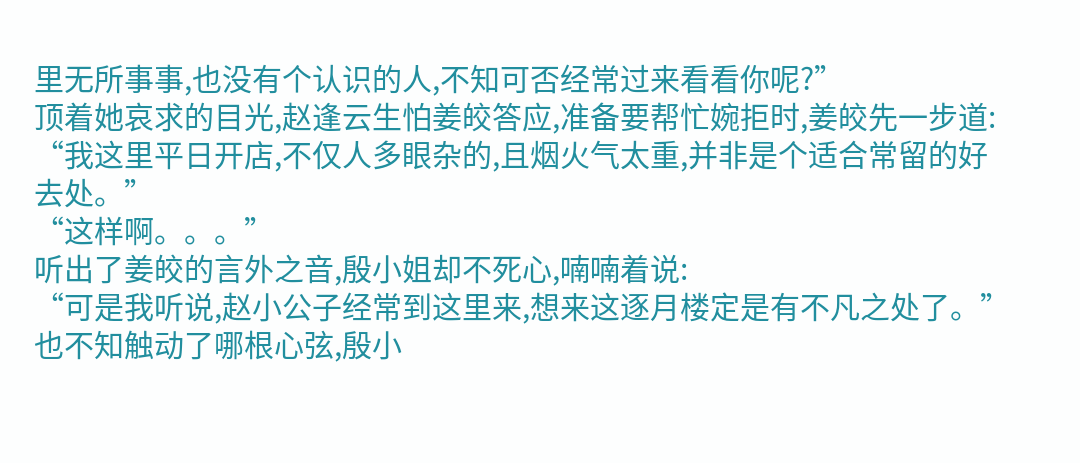里无所事事,也没有个认识的人,不知可否经常过来看看你呢?”
顶着她哀求的目光,赵逢云生怕姜皎答应,准备要帮忙婉拒时,姜皎先一步道:
“我这里平日开店,不仅人多眼杂的,且烟火气太重,并非是个适合常留的好去处。”
“这样啊。。。”
听出了姜皎的言外之音,殷小姐却不死心,喃喃着说:
“可是我听说,赵小公子经常到这里来,想来这逐月楼定是有不凡之处了。”
也不知触动了哪根心弦,殷小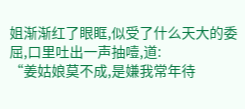姐渐渐红了眼眶,似受了什么天大的委屈,口里吐出一声抽噎,道:
“姜姑娘莫不成,是嫌我常年待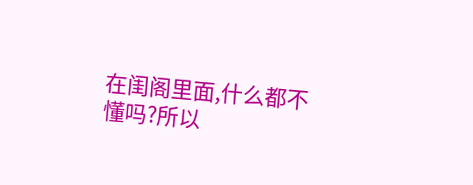在闺阁里面,什么都不懂吗?所以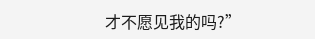才不愿见我的吗?”